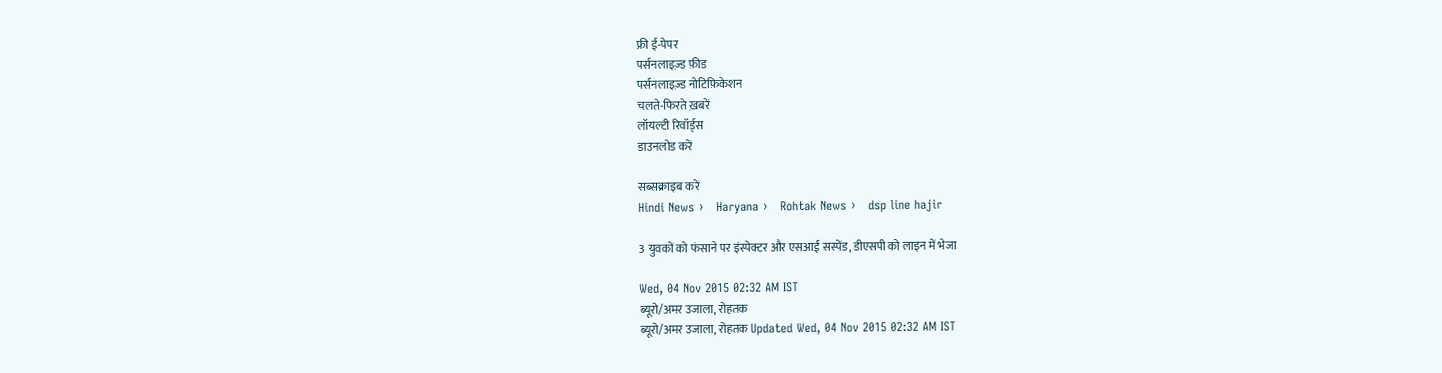फ्री ई-पेपर
पर्सनलाइज़्ड फ़ीड
पर्सनलाइज़्ड नोटिफ़िकेशन
चलते-फिरते ख़बरें
लॉयल्टी रिवॉर्ड्स
डाउनलोड करें

सब्सक्राइब करें
Hindi News ›   Haryana ›   Rohtak News ›   dsp line hajir

3 युवकों को फंसाने पर इंस्पेक्टर और एसआई सस्पेंड, डीएसपी को लाइन में भेजा

Wed, 04 Nov 2015 02:32 AM IST
ब्यूरो/अमर उजाला, रोहतक
ब्यूरो/अमर उजाला, रोहतक Updated Wed, 04 Nov 2015 02:32 AM IST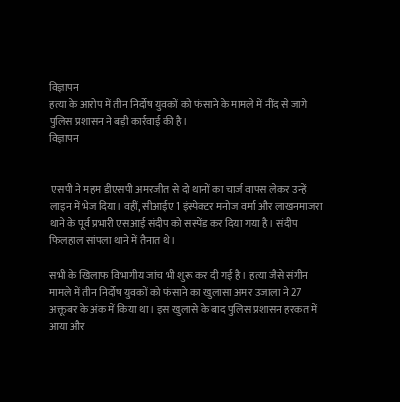विज्ञापन
हत्या के आरोप में तीन निर्दोष युवकों को फंसाने के मामले में नींद से जागे पुलिस प्रशासन ने बड़ी कार्रवाई की है।
विज्ञापन


 एसपी ने महम डीएसपी अमरजीत से दो थानों का चार्ज वापस लेकर उन्हें लाइन में भेज दिया। वहीं, सीआईए 1 इंस्पेक्टर मनोज वर्मा और लाखनमाजरा थाने के पूर्व प्रभारी एसआई संदीप को सस्पेंड कर दिया गया है। संदीप फिलहाल सांपला थाने में तैनात थे।

सभी के खिलाफ विभागीय जांच भी शुरू कर दी गई है। हत्या जैसे संगीन मामले में तीन निर्दोष युवकों को फंसाने का खुलासा अमर उजाला ने 27 अक्तूबर के अंक में किया था। इस खुलासे के बाद पुलिस प्रशासन हरकत में आया और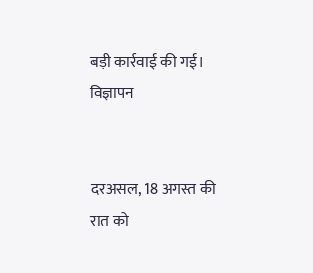बड़ी कार्रवाई की गई।
विज्ञापन


दरअसल, 18 अगस्त की रात को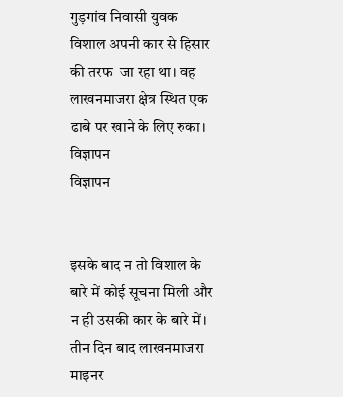गुड़गांव निवासी युवक विशाल अपनी कार से हिसार की तरफ  जा रहा था। वह लाखनमाजरा क्षेत्र स्थित एक ढाबे पर खाने के लिए रुका।
विज्ञापन
विज्ञापन


इसके बाद न तो विशाल के बारे में कोई सूचना मिली और न ही उसकी कार के बारे में। तीन दिन बाद लाखनमाजरा माइनर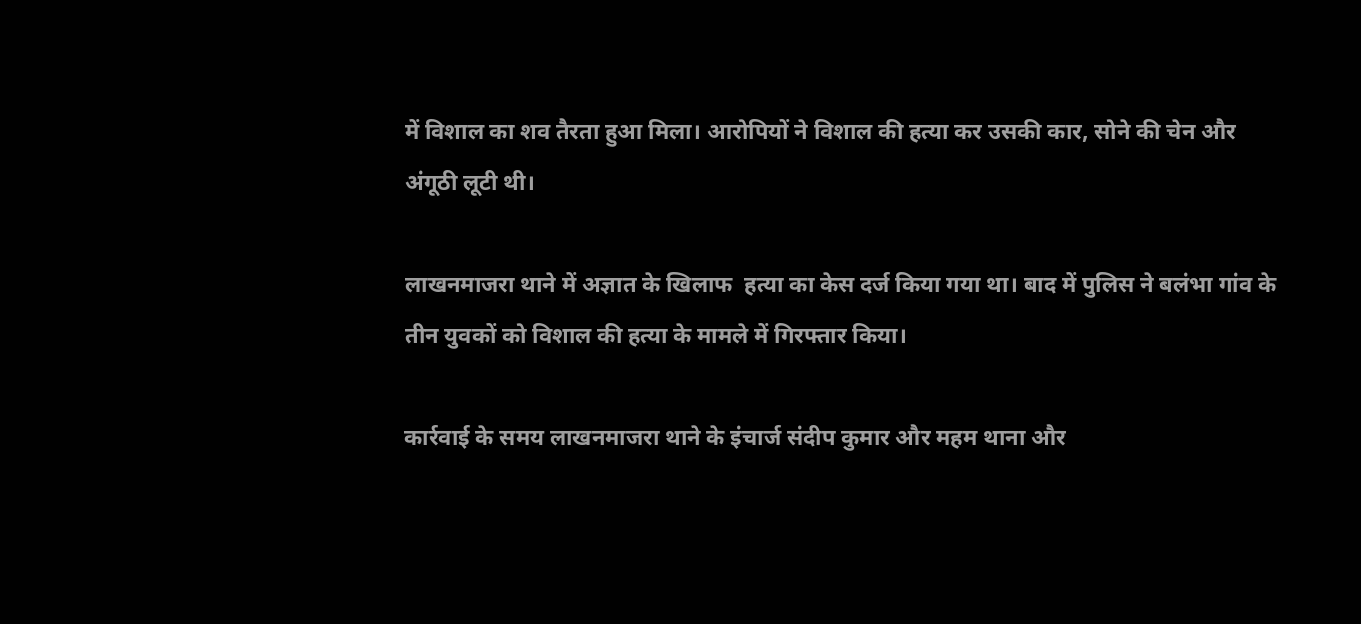में विशाल का शव तैरता हुआ मिला। आरोपियों ने विशाल की हत्या कर उसकी कार, सोने की चेन और अंगूठी लूटी थी।

लाखनमाजरा थाने में अज्ञात के खिलाफ  हत्या का केस दर्ज किया गया था। बाद में पुलिस ने बलंभा गांव के तीन युवकों को विशाल की हत्या के मामले में गिरफ्तार किया।

कार्रवाई के समय लाखनमाजरा थाने के इंचार्ज संदीप कुमार और महम थाना और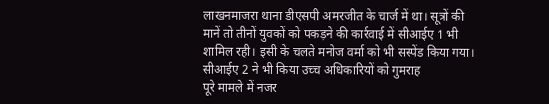लाखनमाजरा थाना डीएसपी अमरजीत के चार्ज में था। सूत्रों की मानें तो तीनों युवकों को पकड़ने की कार्रवाई में सीआईए 1 भी शामिल रही। इसी के चलते मनोज वर्मा को भी सस्पेंड किया गया।
सीआईए 2 ने भी किया उच्च अधिकारियों को गुमराह
पूरे मामले में नजर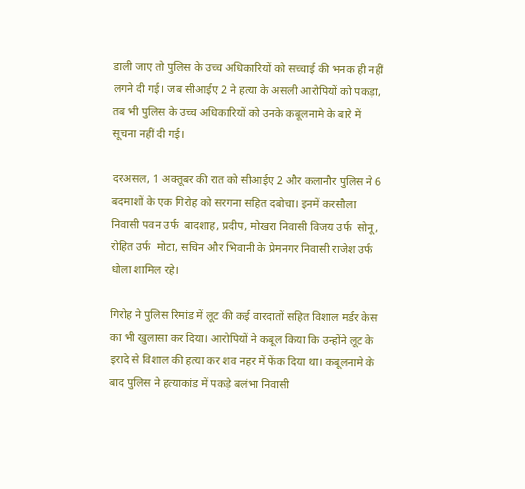डाली जाए तो पुलिस के उच्च अधिकारियों को सच्चाई की भनक ही नहीं लगने दी गई। जब सीआईए 2 ने हत्या के असली आरोपियों को पकड़ा, तब भी पुलिस के उच्च अधिकारियों को उनके कबूलनामे के बारे में सूचना नहीं दी गई।

दरअसल, 1 अक्तूबर की रात को सीआईए 2 और कलानौर पुलिस ने 6 बदमाशों के एक गिरोह को सरगना सहित दबोचा। इनमें करसौला निवासी पवन उर्फ  बादशाह, प्रदीप, मोखरा निवासी विजय उर्फ  सोनू, रोहित उर्फ  मोटा, सचिन और भिवानी के प्रेमनगर निवासी राजेश उर्फ  धोला शामिल रहे।

गिरोह ने पुलिस रिमांड में लूट की कई वारदातों सहित विशाल मर्डर केस का भी खुलासा कर दिया। आरोपियों ने कबूल किया कि उन्होंने लूट के इरादे से विशाल की हत्या कर शव नहर में फेंक दिया था। कबूलनामे के बाद पुलिस ने हत्याकांड में पकड़े बलंभा निवासी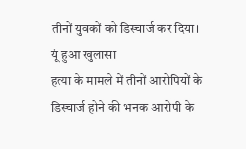तीनों युवकों को डिस्चार्ज कर दिया।
यूं हुआ खुलासा
हत्या के मामले में तीनों आरोपियों के डिस्चार्ज होने की भनक आरोपी के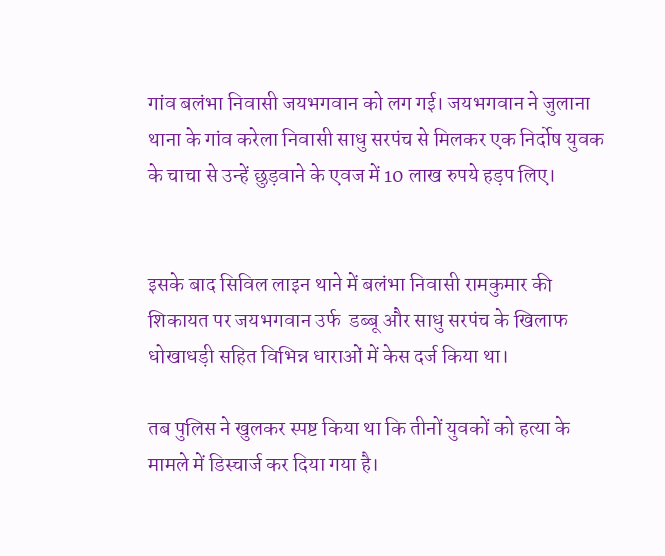गांव बलंभा निवासी जयभगवान को लग गई। जयभगवान ने जुलाना थाना के गांव करेला निवासी साधु सरपंच से मिलकर एक निर्दोष युवक के चाचा से उन्हें छुड़वाने के एवज में 10 लाख रुपये हड़प लिए।


इसके बाद सिविल लाइन थाने में बलंभा निवासी रामकुमार की शिकायत पर जयभगवान उर्फ  डब्बू और साधु सरपंच के खिलाफ  धोखाधड़ी सहित विभिन्न धाराओं में केस दर्ज किया था।

तब पुलिस ने खुलकर स्पष्ट किया था कि तीनों युवकों को हत्या के मामले में डिस्चार्ज कर दिया गया है।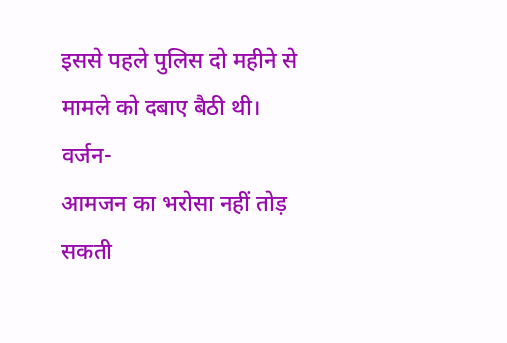इससे पहले पुलिस दो महीने से मामले को दबाए बैठी थी।
वर्जन-
आमजन का भरोसा नहीं तोड़ सकती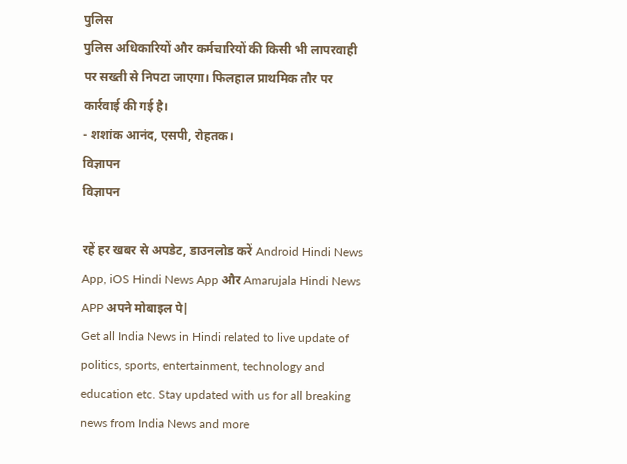पुलिस
पुलिस अधिकारियों और कर्मचारियों की किसी भी लापरवाही पर सख्ती से निपटा जाएगा। फिलहाल प्राथमिक तौर पर कार्रवाई की गई है।
- शशांक आनंद, एसपी, रोहतक।
विज्ञापन
विज्ञापन

रहें हर खबर से अपडेट, डाउनलोड करें Android Hindi News App, iOS Hindi News App और Amarujala Hindi News APP अपने मोबाइल पे|
Get all India News in Hindi related to live update of politics, sports, entertainment, technology and education etc. Stay updated with us for all breaking news from India News and more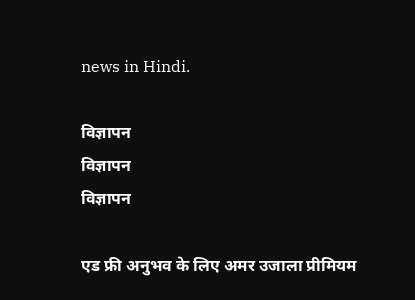news in Hindi.

विज्ञापन
विज्ञापन
विज्ञापन

एड फ्री अनुभव के लिए अमर उजाला प्रीमियम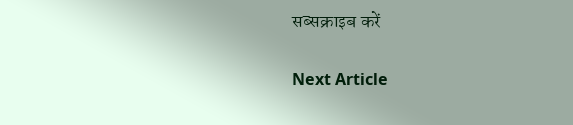सब्सक्राइब करें

Next Article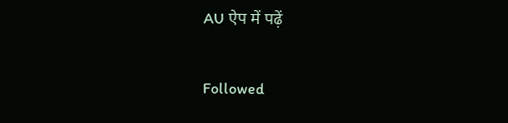AU ऐप में पढ़ें

Followed